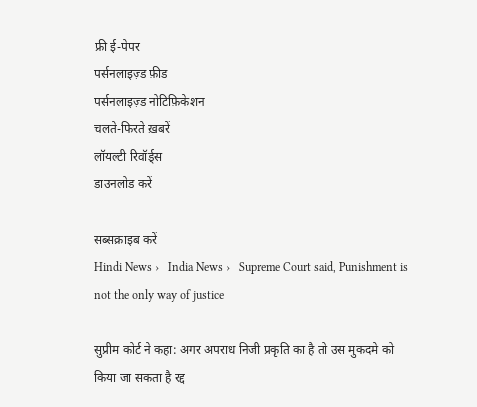फ्री ई-पेपर
पर्सनलाइज़्ड फ़ीड
पर्सनलाइज़्ड नोटिफ़िकेशन
चलते-फिरते ख़बरें
लॉयल्टी रिवॉर्ड्स
डाउनलोड करें

सब्सक्राइब करें
Hindi News ›   India News ›   Supreme Court said, Punishment is not the only way of justice

सुप्रीम कोर्ट ने कहा: अगर अपराध निजी प्रकृति का है तो उस मुकदमे को किया जा सकता है रद्द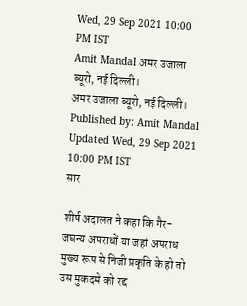Wed, 29 Sep 2021 10:00 PM IST
Amit Mandal अमर उजाला ब्यूरो, नई दिल्ली।
अमर उजाला ब्यूरो, नई दिल्ली। Published by: Amit Mandal Updated Wed, 29 Sep 2021 10:00 PM IST
सार

शीर्ष अदालत ने कहा कि गैर-जघन्य अपराधों या जहां अपराध मुख्य रूप से निजी प्रकृति के हो तो उस मुकदमे को रद्द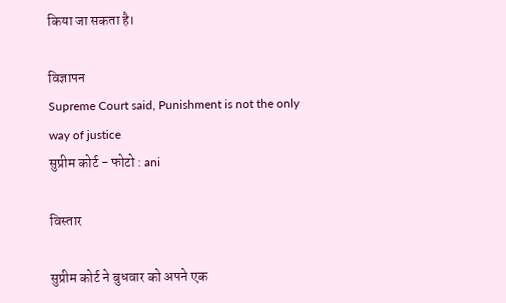किया जा सकता है।

विज्ञापन
Supreme Court said, Punishment is not the only way of justice
सुप्रीम कोर्ट - फोटो : ani

विस्तार

सुप्रीम कोर्ट ने बुधवार को अपने एक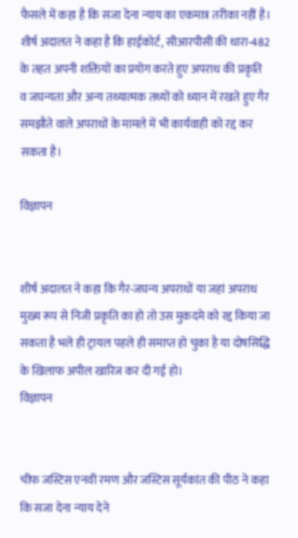फैसले में कहा है कि सजा देना न्याय का एकमात्र तरीका नहीं है। शीर्ष अदालत ने कहा है कि हाईकोर्ट, सीआरपीसी की धारा-482 के तहत अपनी शक्तियों का प्रयोग करते हुए अपराध की प्रकृति व जघन्यता और अन्य तथ्यात्मक तथ्यों को ध्यान में रखते हुए गैर समझौते वाले अपराधों के मामले में भी कार्यवाही को रद्द कर सकता है।

विज्ञापन


शीर्ष अदालत ने कहा कि गैर-जघन्य अपराधों या जहां अपराध मुख्य रूप से निजी प्रकृति का हो तो उस मुकदमे को रद्द किया जा सकता है भले ही ट्रायल पहले ही समाप्त हो चुका है या दोषसिद्धि के खिलाफ अपील खारिज कर दी गई हो।
विज्ञापन


चीफ जस्टिस एनवी रमण और जस्टिस सूर्यकांत की पीठ ने कहा कि सजा देना न्याय देने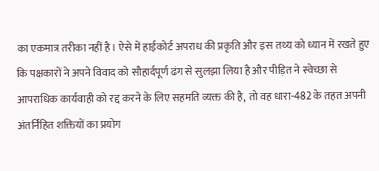का एकमात्र तरीका नहीं है। ऐसे में हाईकोर्ट अपराध की प्रकृति और इस तथ्य को ध्यान में रखते हुए कि पक्षकारों ने अपने विवाद को सौहार्दपूर्ण ढंग से सुलझा लिया है और पीड़ित ने स्वेच्छा से आपराधिक कार्यवाही को रद्द करने के लिए सहमति व्यक्त की है, तो वह धारा-482 के तहत अपनी अंतर्निहित शक्तियों का प्रयोग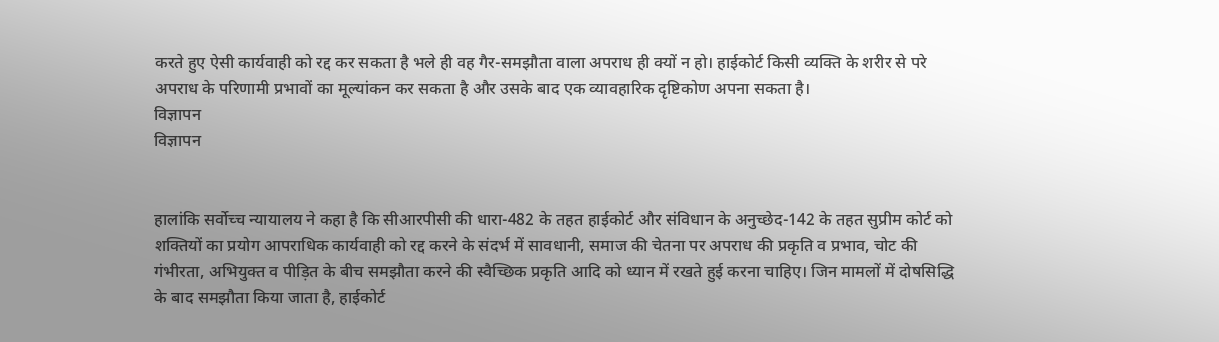करते हुए ऐसी कार्यवाही को रद्द कर सकता है भले ही वह गैर-समझौता वाला अपराध ही क्यों न हो। हाईकोर्ट किसी व्यक्ति के शरीर से परे अपराध के परिणामी प्रभावों का मूल्यांकन कर सकता है और उसके बाद एक व्यावहारिक दृष्टिकोण अपना सकता है।
विज्ञापन
विज्ञापन


हालांकि सर्वोच्च न्यायालय ने कहा है कि सीआरपीसी की धारा-482 के तहत हाईकोर्ट और संविधान के अनुच्छेद-142 के तहत सुप्रीम कोर्ट को शक्तियों का प्रयोग आपराधिक कार्यवाही को रद्द करने के संदर्भ में सावधानी, समाज की चेतना पर अपराध की प्रकृति व प्रभाव, चोट की गंभीरता, अभियुक्त व पीड़ित के बीच समझौता करने की स्वैच्छिक प्रकृति आदि को ध्यान में रखते हुई करना चाहिए। जिन मामलों में दोषसिद्धि के बाद समझौता किया जाता है, हाईकोर्ट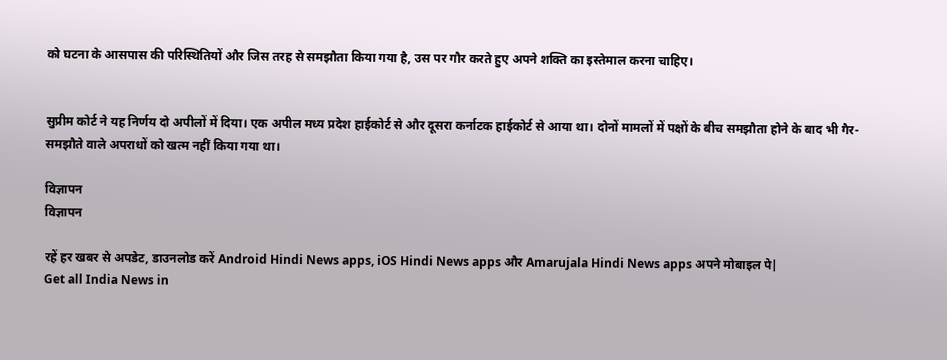को घटना के आसपास की परिस्थितियों और जिस तरह से समझौता किया गया है, उस पर गौर करते हुए अपने शक्ति का इस्तेमाल करना चाहिए।


सुप्रीम कोर्ट ने यह निर्णय दो अपीलों में दिया। एक अपील मध्य प्रदेश हाईकोर्ट से और दूसरा कर्नाटक हाईकोर्ट से आया था। दोनों मामलों में पक्षों के बीच समझौता होने के बाद भी गैर-समझौते वाले अपराधों को खत्म नहीं किया गया था।

विज्ञापन
विज्ञापन

रहें हर खबर से अपडेट, डाउनलोड करें Android Hindi News apps, iOS Hindi News apps और Amarujala Hindi News apps अपने मोबाइल पे|
Get all India News in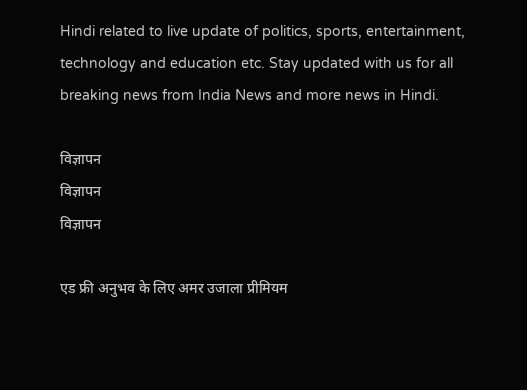Hindi related to live update of politics, sports, entertainment, technology and education etc. Stay updated with us for all breaking news from India News and more news in Hindi.

विज्ञापन
विज्ञापन
विज्ञापन

एड फ्री अनुभव के लिए अमर उजाला प्रीमियम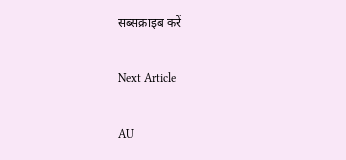सब्सक्राइब करें

Next Article

AU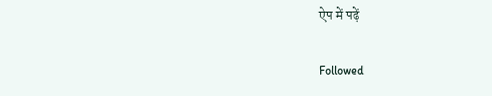ऐप में पढ़ें

Followed